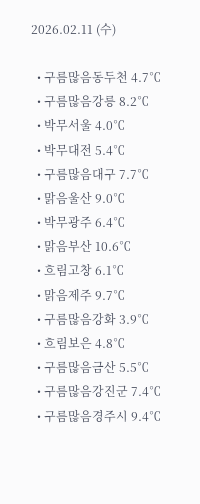2026.02.11 (수)

  • 구름많음동두천 4.7℃
  • 구름많음강릉 8.2℃
  • 박무서울 4.0℃
  • 박무대전 5.4℃
  • 구름많음대구 7.7℃
  • 맑음울산 9.0℃
  • 박무광주 6.4℃
  • 맑음부산 10.6℃
  • 흐림고창 6.1℃
  • 맑음제주 9.7℃
  • 구름많음강화 3.9℃
  • 흐림보은 4.8℃
  • 구름많음금산 5.5℃
  • 구름많음강진군 7.4℃
  • 구름많음경주시 9.4℃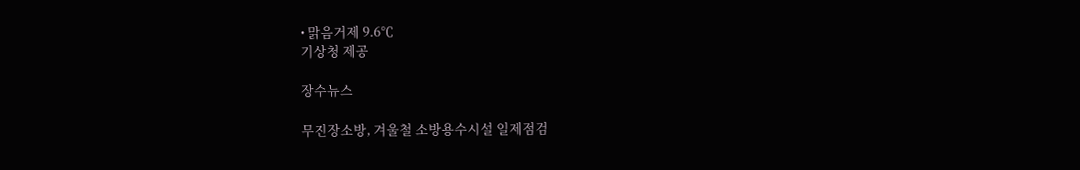• 맑음거제 9.6℃
기상청 제공

장수뉴스

무진장소방, 겨울철 소방용수시설 일제점검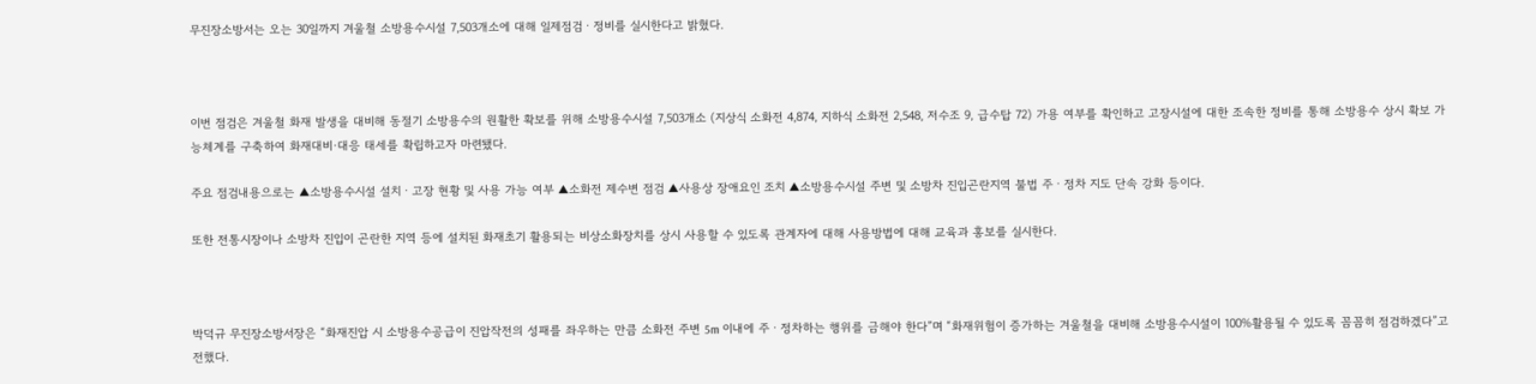무진장소방서는 오는 30일까지 겨울철 소방용수시설 7,503개소에 대해 일제점검ㆍ정비를 실시한다고 밝혔다.



이번 점검은 겨울철 화재 발생을 대비해 동절기 소방용수의 원활한 확보를 위해 소방용수시설 7,503개소 (지상식 소화전 4,874, 지하식 소화전 2,548, 저수조 9, 급수탑 72) 가용 여부를 확인하고 고장시설에 대한 조속한 정비를 통해 소방용수 상시 확보 가능체계를 구축하여 화재대비·대응 태세를 확립하고자 마련됐다.

주요 점검내용으로는 ▲소방용수시설 설치ㆍ고장 현황 및 사용 가능 여부 ▲소화전 제수변 점검 ▲사용상 장애요인 조치 ▲소방용수시설 주변 및 소방차 진입곤란지역 불법 주ㆍ정차 지도 단속 강화 등이다.

또한 전통시장이나 소방차 진입이 곤란한 지역 등에 설치된 화재초기 활용되는 비상소화장치를 상시 사용할 수 있도록 관계자에 대해 사용방법에 대해 교육과 홍보를 실시한다.



박덕규 무진장소방서장은 “화재진압 시 소방용수공급이 진압작전의 성패를 좌우하는 만큼 소화전 주변 5m 이내에 주ㆍ정차하는 행위를 금해야 한다”며 “화재위험이 증가하는 겨울철을 대비해 소방용수시설이 100%활용될 수 있도록 꼼꼼히 점검하겠다”고 전했다.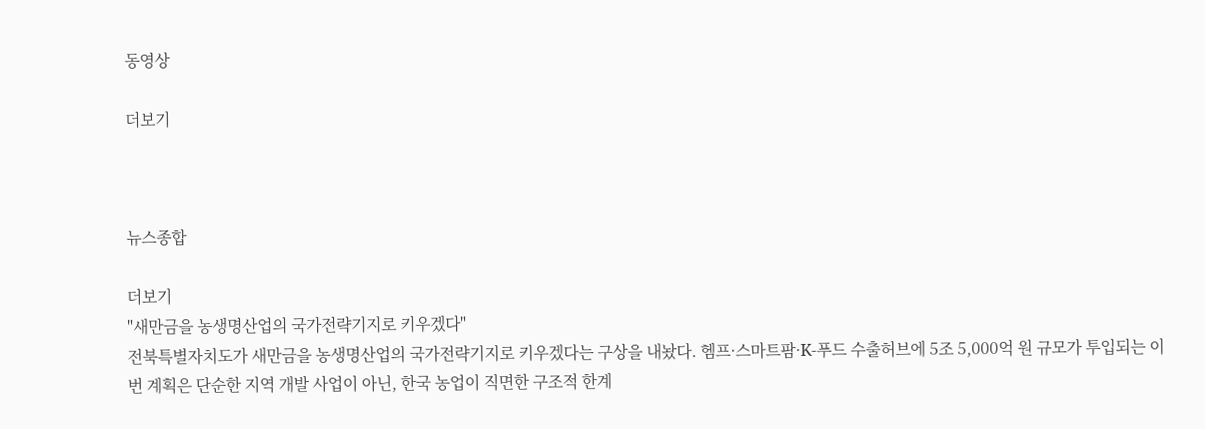동영상

더보기



뉴스종합

더보기
"새만금을 농생명산업의 국가전략기지로 키우겠다"
전북특별자치도가 새만금을 농생명산업의 국가전략기지로 키우겠다는 구상을 내놨다. 헴프·스마트팜·K-푸드 수출허브에 5조 5,000억 원 규모가 투입되는 이번 계획은 단순한 지역 개발 사업이 아닌, 한국 농업이 직면한 구조적 한계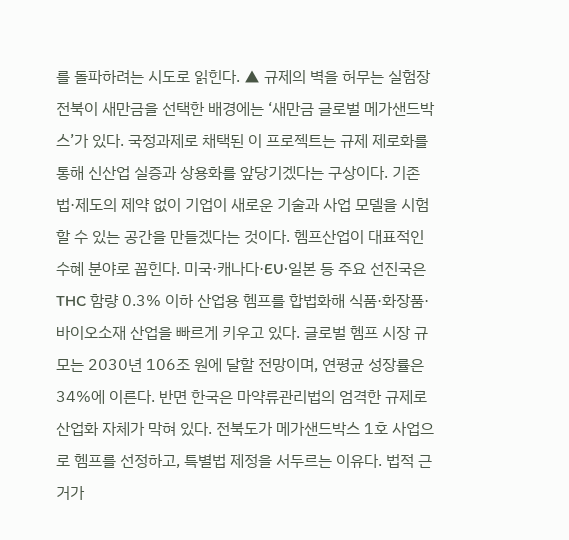를 돌파하려는 시도로 읽힌다. ▲ 규제의 벽을 허무는 실험장 전북이 새만금을 선택한 배경에는 ‘새만금 글로벌 메가샌드박스’가 있다. 국정과제로 채택된 이 프로젝트는 규제 제로화를 통해 신산업 실증과 상용화를 앞당기겠다는 구상이다. 기존 법·제도의 제약 없이 기업이 새로운 기술과 사업 모델을 시험할 수 있는 공간을 만들겠다는 것이다. 헴프산업이 대표적인 수혜 분야로 꼽힌다. 미국·캐나다·EU·일본 등 주요 선진국은 THC 함량 0.3% 이하 산업용 헴프를 합법화해 식품·화장품·바이오소재 산업을 빠르게 키우고 있다. 글로벌 헴프 시장 규모는 2030년 106조 원에 달할 전망이며, 연평균 성장률은 34%에 이른다. 반면 한국은 마약류관리법의 엄격한 규제로 산업화 자체가 막혀 있다. 전북도가 메가샌드박스 1호 사업으로 헴프를 선정하고, 특별법 제정을 서두르는 이유다. 법적 근거가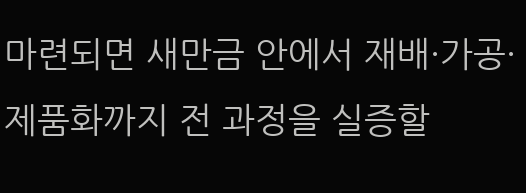마련되면 새만금 안에서 재배·가공·제품화까지 전 과정을 실증할